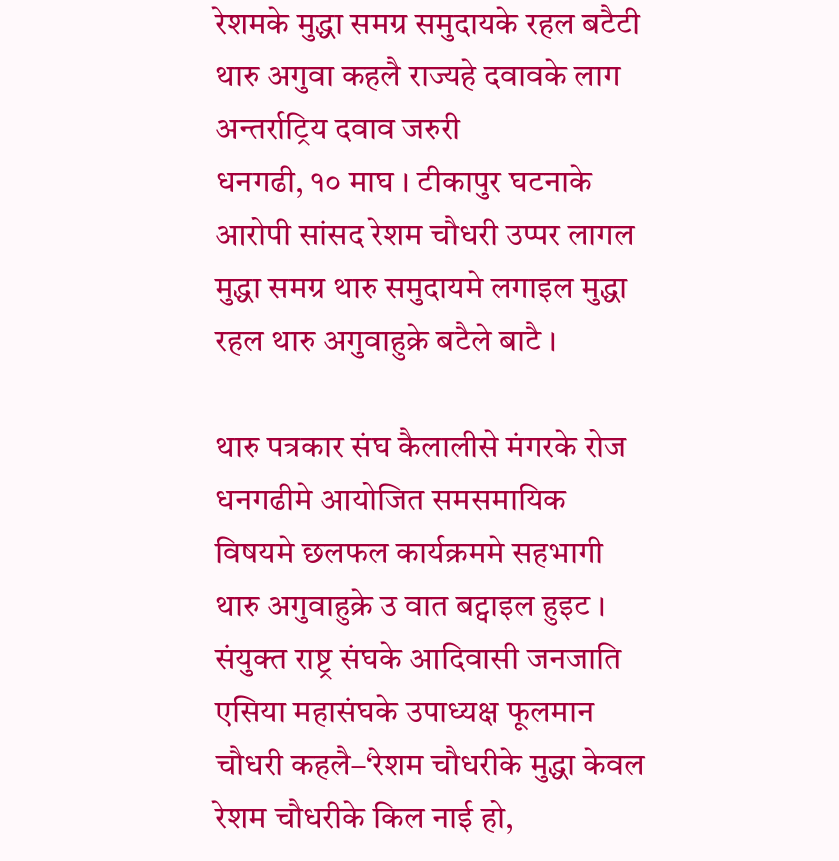रेशमके मुद्धा समग्र समुदायके रहल बटैटी थारु अगुवा कहलै राज्यहे दवावके लाग अन्तर्राट्रिय दवाव जरुरी
धनगढी, १० माघ । टीकापुर घटनाके आरोपी सांसद रेशम चौधरी उप्पर लागल मुद्धा समग्र थारु समुदायमे लगाइल मुद्धा रहल थारु अगुवाहुक्रे बटैले बाटै ।

थारु पत्रकार संघ कैलालीसे मंगरके रोज धनगढीमे आयोजित समसमायिक विषयमे छलफल कार्यक्रममे सहभागी थारु अगुवाहुक्रे उ वात बट्वाइल हुइट ।
संयुक्त राष्ट्र संघके आदिवासी जनजाति एसिया महासंघके उपाध्यक्ष फूलमान चौधरी कहलै–‘रेशम चौधरीके मुद्धा केवल रेशम चौधरीके किल नाई हो,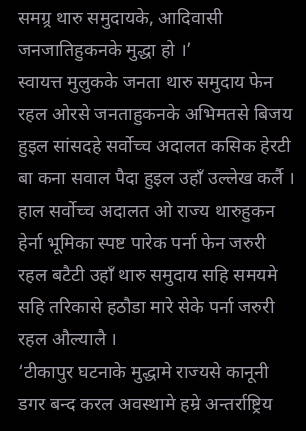समग्र्र थारु समुदायके, आदिवासी जनजातिहुकनके मुद्धा हो ।’
स्वायत्त मुलुकके जनता थारु समुदाय फेन रहल ओरसे जनताहुकनके अभिमतसे बिजय हुइल सांसदहे सर्वोच्च अदालत कसिक हेरटी बा कना सवाल पैदा हुइल उहाँ उल्लेख कर्लै । हाल सर्वोच्च अदालत ओ राज्य थारुहुकन हेर्ना भूमिका स्पष्ट पारेक पर्ना फेन जरुरी रहल बटैटी उहाँ थारु समुदाय सहि समयमे सहि तरिकासे हठौडा मारे सेके पर्ना जरुरी रहल औल्यालै ।
‘टीकापुर घटनाके मुद्धामे राज्यसे कानूनी डगर बन्द करल अवस्थामे हम्रे अन्तर्राष्ट्रिय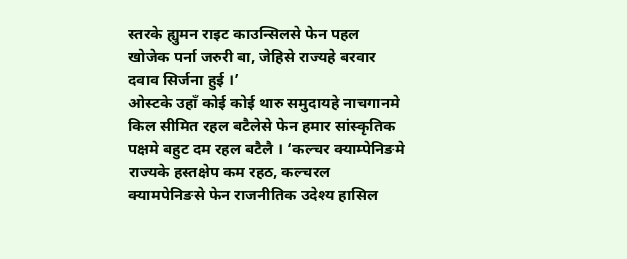स्तरके ह्युमन राइट काउन्सिलसे फेन पहल खोजेक पर्ना जरुरी बा, जेहिसे राज्यहे बरवार दवाव सिर्जना हुई ।’
ओस्टके उहाँ कोई कोई थारु समुदायहे नाचगानमे किल सीमित रहल बटैलेसे फेन हमार सांस्कृतिक पक्षमे बहुट दम रहल बटैलै । ‘कल्चर क्याम्पेनिङमे राज्यके हस्तक्षेप कम रहठ, कल्चरल क्यामपेनिङसे फेन राजनीतिक उदेश्य हासिल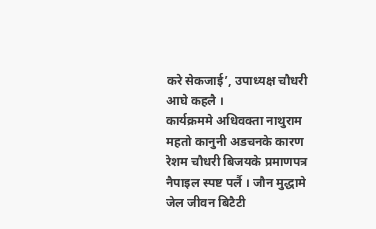करे सेकजाई’, उपाध्यक्ष चौधरी आघे कहलै ।
कार्यक्रममे अधिवक्ता नाथुराम महतो कानुनी अडचनके कारण रेशम चौधरी बिजयके प्रमाणपत्र नैपाइल स्पष्ट पर्लै । जौन मुद्धामे जेल जीवन बिटैटी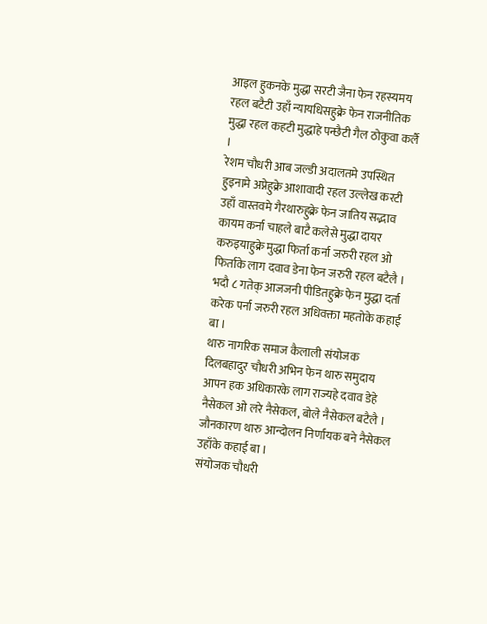आइल हुकनके मुद्धा सरटी जैना फेन रहस्यमय रहल बटैटी उहाँ न्यायधिसहुक्रे फेन राजनीतिक मुद्धा रहल कहटी मुद्धाहे पन्छैटी गैल ठोकुवा कर्लै ।
रेशम चौधरी आब जल्डी अदालतमे उपस्थित हुइनामे अप्नेहुक्रे आशावादी रहल उल्लेख करटी उहाँ वास्तवमे गैरथारुहुक्रे फेन जातिय सद्भाव कायम कर्ना चाहले बाटै कलेसे मुद्धा दायर करुइयाहुक्रे मुद्धा फिर्ता कर्ना जरुरी रहल ओ फिर्ताके लाग दवाव डेना फेन जरुरी रहल बटैलै । भदौ ८ गतेक् आजजनी पीडितहुक्रे फेन मुद्धा दर्ता करेक पर्ना जरुरी रहल अधिवक्ता महतोके कहाई बा ।
थारु नागरिक समाज कैलाली संयोजक दिलबहादुर चौधरी अभिन फेन थारु समुदाय आपन हक अधिकारके लाग राज्यहे दवाव डेहे नैसेकल ओ लरे नैसेकल, बोले नैसेकल बटैलै । जौनकारण थारु आन्दोलन निर्णायक बने नैसेकल उहाँके कहाई बा ।
संयोजक चौधरी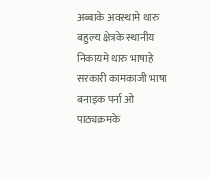अब्बाके अवस्थामे थारु बहुल्य क्षेत्रके स्थानीय निकायमे थारु भाषाहे सरकारी कामकाजी भाषा बनाइक पर्ना ओ पाठ्यक्रमके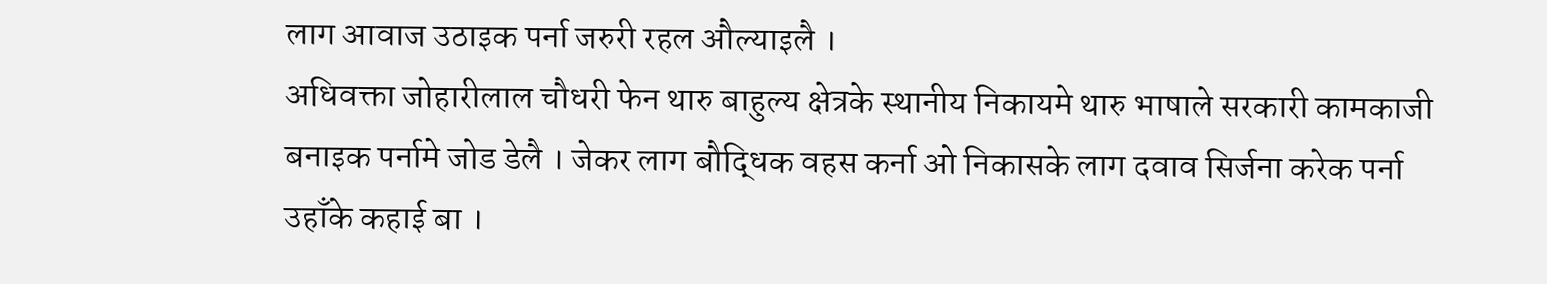लाग आवाज उठाइक पर्ना जरुरी रहल औल्याइलै ।
अधिवक्ता जोहारीलाल चौधरी फेन थारु बाहुल्य क्षेत्रके स्थानीय निकायमे थारु भाषाले सरकारी कामकाजी बनाइक पर्नामे जोड डेलै । जेकर लाग बौद्धिक वहस कर्ना ओ निकासके लाग दवाव सिर्जना करेक पर्ना उहाँके कहाई बा ।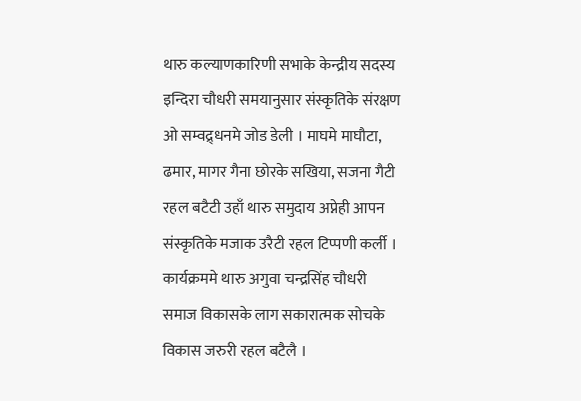थारु कल्याणकारिणी सभाके केन्द्रीय सदस्य इन्दिरा चौधरी समयानुसार संस्कृतिके संरक्षण ओ सम्वद्र्धनमे जोड डेली । माघमे माघौटा, ढमार, मागर गैना छोरके सखिया, सजना गैटी रहल बटैटी उहाँ थारु समुदाय अप्नेही आपन संस्कृतिके मजाक उरैटी रहल टिप्पणी कर्ली ।
कार्यक्रममे थारु अगुवा चन्द्रसिंह चौधरी समाज विकासके लाग सकारात्मक सोचके विकास जरुरी रहल बटैलै ।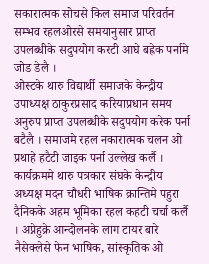सकारात्मक सोचसे किल समाज परिवर्तन सम्भव रहलओरसे समयानुसार प्राप्त उपलब्धीके सदुपयोग करटी आघे बह्रेक पर्नामे जोड डेलै ।
ओस्टके थारु विद्यार्थी समाजके केन्द्रीय उपाध्यक्ष ठाकुरप्रसाद करियाप्रधान समय अनुरुप प्राप्त उपलब्धीके सदुपयोग करेक पर्ना बटैलै । समाजमे रहल नकारात्मक चलन ओ प्रथाहे हटैटी जाइक पर्ना उल्लेख कर्लै ।
कार्यक्रममे थारु पत्रकार संघके केन्द्रीय अध्यक्ष मदन चौधरी भाषिक क्रान्तिमे पहुरा दैनिकके अहम भूमिका रहल कहटी चर्चा कर्लै । अप्नेहुक्रे आन्दोलनके लाग टायर बारे नैसेक्लेसे फेन भाषिक, सांस्कृतिक ओ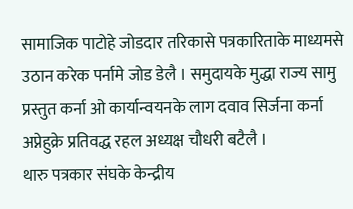सामाजिक पाटोहे जोडदार तरिकासे पत्रकारिताके माध्यमसे उठान करेक पर्नामे जोड डेलै । समुदायके मुद्धा राज्य सामु प्रस्तुत कर्ना ओ कार्यान्वयनके लाग दवाव सिर्जना कर्ना अप्नेहुक्रे प्रतिवद्ध रहल अध्यक्ष चौधरी बटैलै ।
थारु पत्रकार संघके केन्द्रीय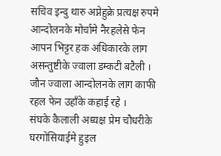सचिव इन्दु थारु अप्नेहुक्रे प्रत्यक्ष रुपमे आन्दोलनके मोर्चामे नैरहलेसे फेन आपन भिट्टर हक अधिकारके लाग असन्तुष्टीके ज्वाला डम्कटी बटैली । जौन ज्वाला आन्दोलनके लाग काफी रहल फेन उहाँके कहाई रहे ।
संघके कैलाली अध्यक्ष प्रेम चौधरीके घरगोसियाईमे हुइल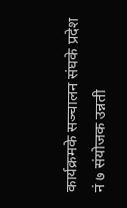कार्यक्रमके सञ्चालन संघके प्रदेश नं ७ संयोजक उन्नती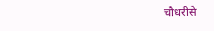चौधरीसे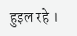हुइल रहे ।